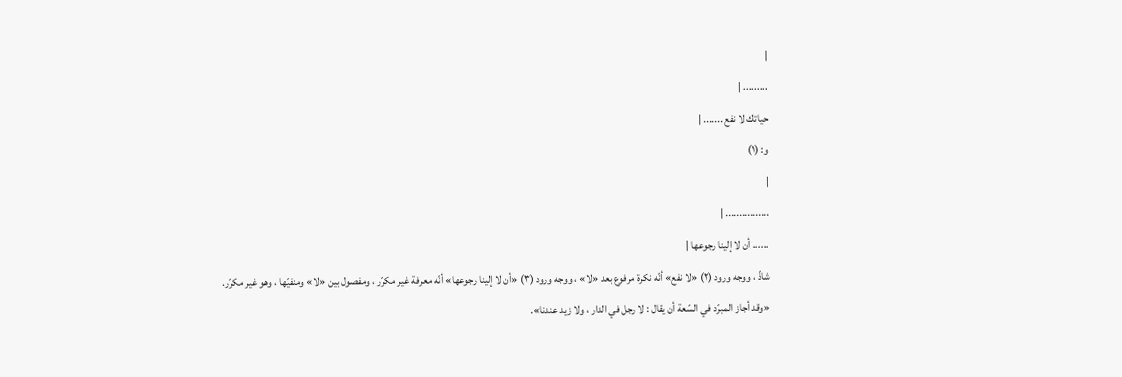|
......... |
حياتك لا نفع ....... |
و: (١)
|
................ |
...... أن لا إلينا رجوعها |
شاذّ ، ووجه ورود (٢) «لا نفع» أنّه نكرة مرفوع بعد «لا» ، ووجه ورود (٣) «أن لا إلينا رجوعها» أنّه معرفة غير مكرّر ، ومفصول بين «لا» ومنفيّها ، وهو غير مكرّر.
«وقد أجاز المبرّد في السّعة أن يقال : لا رجل في الدار ، ولا زيد عندنا».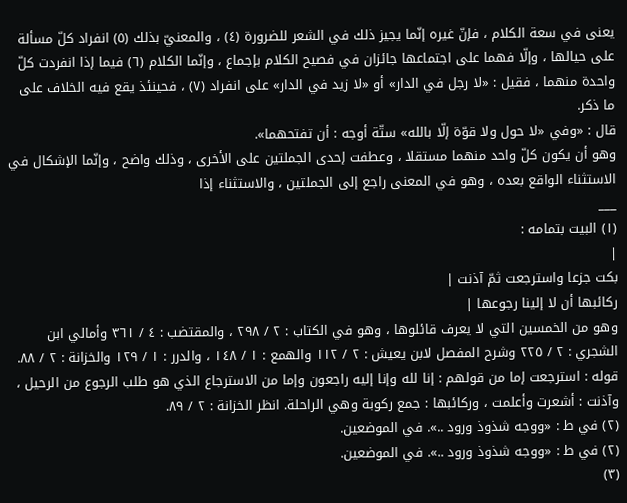يعنى في سعة الكلام ، فإنّ غيره إنّما يجيز ذلك في الشعر للضرورة (٤) ، والمعنيّ بذلك (٥) انفراد كلّ مسألة على حيالها ، وإلّا فهما على اجتماعها جائزان في فصيح الكلام بإجماع ، وإنّما الكلام (٦) فيما إذا انفردت كلّ واحدة منهما ، فقيل : «لا رجل في الدار» أو «لا زيد في الدار» على انفراد (٧) ، فحينئذ يقع فيه الخلاف على ما ذكر.
قال : «وفي «لا حول ولا قوّة إلّا بالله» ستّة أوجه : أن تفتحهما».
وهو أن يكون كلّ واحد منهما مستقلا ، وعطفت إحدى الجملتين على الأخرى ، وذلك واضح ، وإنّما الإشكال في الاستثناء الواقع بعده ، وهو في المعنى راجع إلى الجملتين ، والاستثناء إذا
___
(١) البيت بتمامه :
|
بكت جزعا واسترجعت ثمّ آذنت |
ركائبها أن لا إلينا رجوعها |
وهو من الخمسين التي لا يعرف قائلوها ، وهو في الكتاب : ٢ / ٢٩٨ ، والمقتضب : ٤ / ٣٦١ وأمالي ابن الشجري : ٢ / ٢٢٥ وشرح المفصل لابن يعيش : ٢ / ١١٢ والهمع : ١ / ١٤٨ ، والدرر : ١ / ١٢٩ والخزانة : ٢ / ٨٨. قوله : استرجعت إما من قولهم : إنا لله وإنا إليه راجعون وإما من الاسترجاع الذي هو طلب الرجوع من الرحيل ، وآذنت : أشعرت وأعلمت ، وركائبها : جمع ركوبة وهي الراحلة. انظر الخزانة : ٢ / ٨٩.
(٢) في ط : «ووجه شذوذ ورود ..». في الموضعين.
(٢) في ط : «ووجه شذوذ ورود ..». في الموضعين.
(٣)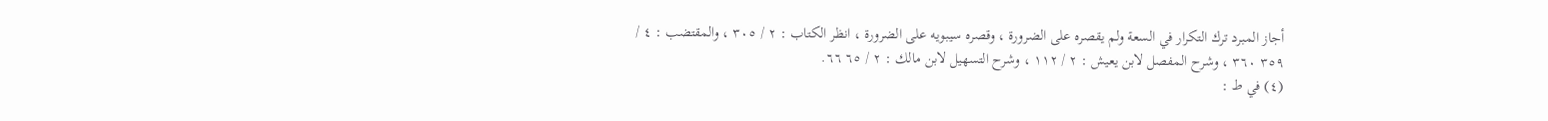أجاز المبرد ترك التكرار في السعة ولم يقصره على الضرورة ، وقصره سيبويه على الضرورة ، انظر الكتاب : ٢ / ٣٠٥ ، والمقتضب : ٤ / ٣٥٩ ٣٦٠ ، وشرح المفصل لابن يعيش : ٢ / ١١٢ ، وشرح التسهيل لابن مالك : ٢ / ٦٥ ٦٦.
(٤) في ط :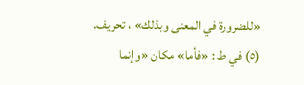«للضرورة في المعنى وبذلك» ، تحريف.
(٥) في ط : «فأما» مكان «وإنما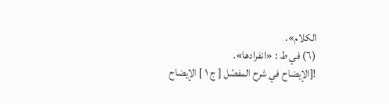الكلام».
(٦) في ط : «انفرادها».
![الإيضاح في شرح المفصّل [ ج ١ ] الإيضاح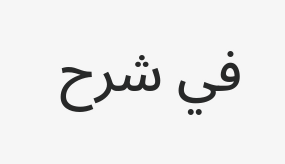في شرح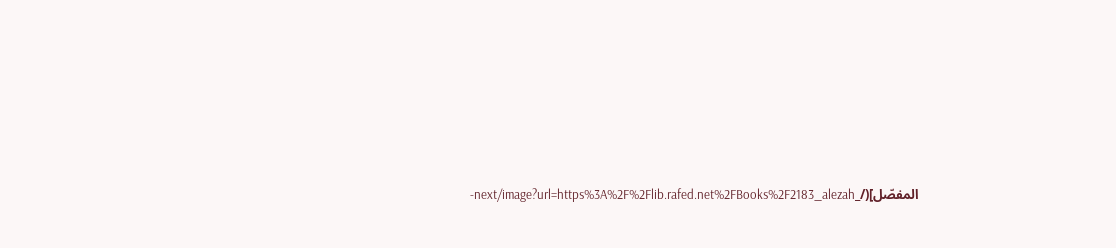المفصّل](/_next/image?url=https%3A%2F%2Flib.rafed.net%2FBooks%2F2183_alezah-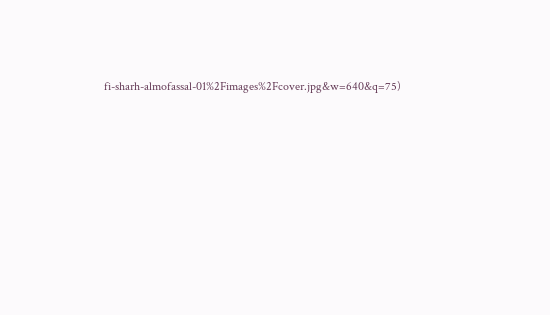fi-sharh-almofassal-01%2Fimages%2Fcover.jpg&w=640&q=75)